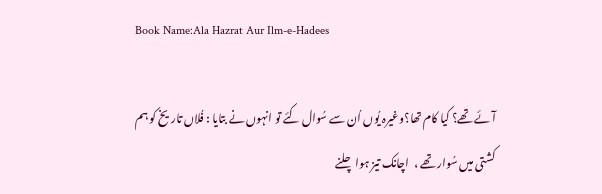Book Name:Ala Hazrat Aur Ilm-e-Hadees

آئے تھے؟ کیا کام تھا؟وغیرہ یُوں اُن سے سُوال کئے تو انہوں نے بتایا : فُلاں تاریخ کو ہم کشتی میں سُوار تھے ،  اچانک تیز ہوا چلنے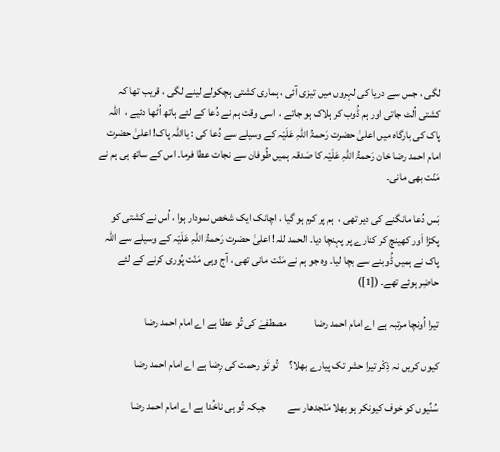لگی ، جس سے دریا کی لہروں میں تیزی آئی ، ہماری کشتی ہچکولے لینے لگی ، قریب تھا کہ کشتی اُلٹ جاتی اور ہم ڈُوب کر ہلاک ہو جاتے ،  اسی وقت ہم نے دُعا کے لئے ہاتھ اُٹھا دئیے ،  اللہ پاک کی بارگاہ میں اعلیٰ حضرت رَحمۃُ اللہِ عَلَیْہ کے وسیلے سے دُعا کی : یااللہ پاک! اعلیٰ حضرت امام احمد رضا خان رَحمۃُ اللہِ عَلَیْہ کا صَدقہ ہمیں طُوفان سے نجات عطا فرما۔ اس کے ساتھ ہی ہم نے مَنّت بھی مانی۔

بَس دُعا مانگنے کی دیر تھی ،  ہم پر کرم ہو گیا ، اچانک ایک شخص نمودار ہوا ، اُس نے کشتی کو پکڑا اَور کھینچ کر کنارے پر پہنچا دیا۔ الحمد للہ! اعلیٰ حضرت رَحمۃُ اللہِ عَلَیْہ کے وسیلے سے اللہ پاک نے ہمیں ڈُوبنے سے بچا لیا۔ وہ جو ہم نے مَنّت مانی تھی ، آج وہی مَنّت پُوری کرنے کے لئے حاضِر ہوئے تھے۔ ([1])

تیرا اُونچا مرتبہ ہے اے امام احمد رضا             مصطفےٰ کی تُو عطا ہے اے امام احمد رضا

کیوں کریں نہ ذِکْر تیرا حشر تک پیارے بھلا؟     تُو تَو رحمت کی رِضا ہے اے امام احمد رضا

سُنِّیوں کو خوف کیونکر ہو بھلا مَنْجدھار سے          جبکہ تُو ہی ناخُدا ہے اے امام احمد رضا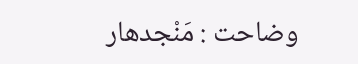وضاحت : مَنْجدھار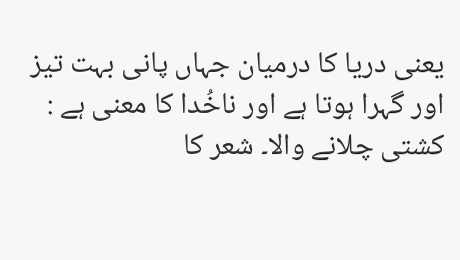یعنی دریا کا درمیان جہاں پانی بہت تیز اور گہرا ہوتا ہے اور ناخُدا کا معنی ہے : کشتی چلانے والا۔ شعر کا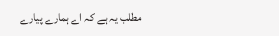مطلب یہ ہے کہ اے ہمارے پیارے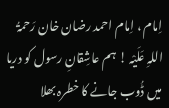اِمام ، اِمام احمد رضان خان رَحمۃُ اللہِ عَلَیْہ ! ہم عاشِقانِ رسول کو دریا میں ڈُوب جانے کا خطرہ بھلا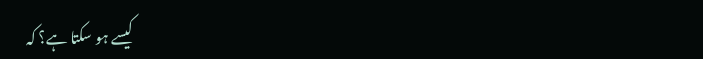کیسے ہو سکتا ہے؟ کہ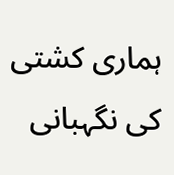ہماری کشتی کی نگہبانی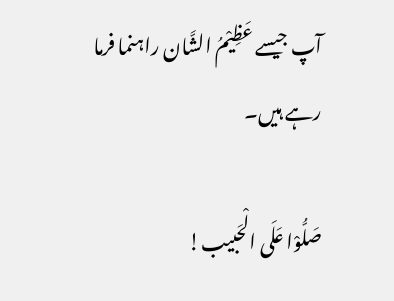آپ جیسے عَظِیْمُ الشَّان راہنما فرما رہے ہیں۔

صَلُّوْا عَلَی الْحَبیب!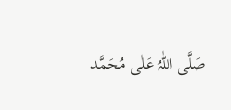صَلَّی اللّٰہُ عَلٰی مُحَمَّد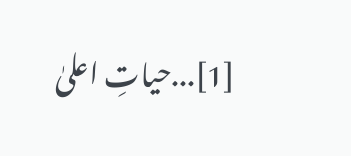[1]...حیاتِ اعلیٰ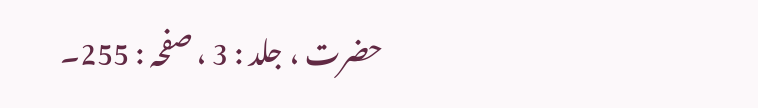حضرت ، جلد : 3 ، صفحہ : 255۔